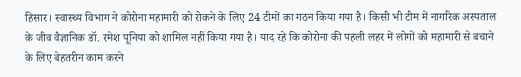हिसार। स्वास्थ्य विभाग ने कोरोना महामारी को रोकने के लिए 24 टीमों का गठन किया गया है। किसी भी टीम में नागरिक अस्पताल के जीव वैज्ञानिक डॉ. रमेश पूनिया को शामिल नहीं किया गया है। याद रहे कि कोरोना की पहली लहर में लोगों को महामारी से बचाने के लिए बेहतरीन काम करने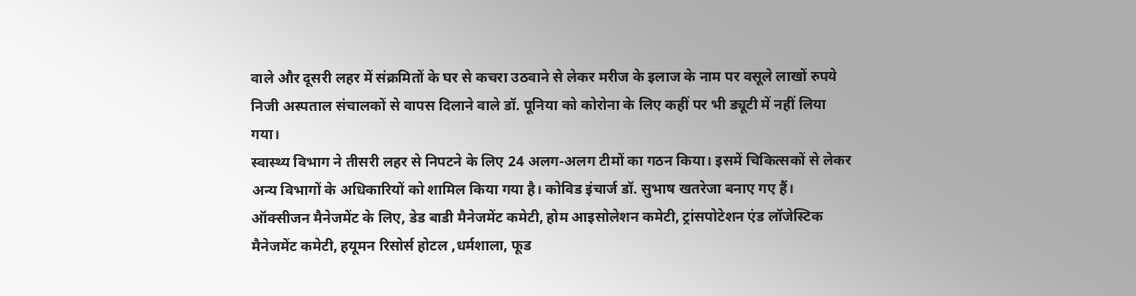वाले और दूसरी लहर में संक्रमितों के घर से कचरा उठवाने से लेकर मरीज के इलाज के नाम पर वसूले लाखों रुपये निजी अस्पताल संचालकों से वापस दिलाने वाले डॉ. पूनिया को कोरोना के लिए कहीं पर भी ड्यूटी में नहीं लिया गया।
स्वास्थ्य विभाग ने तीसरी लहर से निपटने के लिए 24 अलग-अलग टीमों का गठन किया। इसमें चिकित्सकों से लेकर अन्य विभागों के अधिकारियों को शामिल किया गया है। कोविड इंचार्ज डॉ. सुभाष खतरेजा बनाए गए हैं। ऑक्सीजन मैनेजमेंट के लिए, डेड बाडी मैनेजमेंट कमेटी, होम आइसोलेशन कमेटी, ट्रांसपोटेशन एंड लॉजेस्टिक मैनेजमेंट कमेटी, हयूमन रिसोर्स होटल ,धर्मशाला, फूड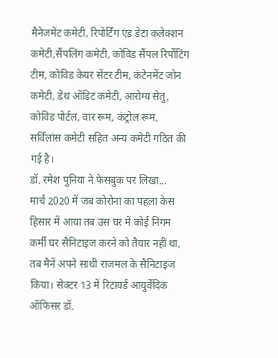मैनेजमेंट कमेटी, रिपोर्टिंग एंड डेटा कलेक्शन कमेटी,सैंपलिंग कमेटी, कोविड सैंपल रिर्पोटिंग टीम, कोविड केयर सेंटर टीम, कंटेनमेंट जोन कमेटी, डेथ ऑडिट कमेटी, आरोग्य सेतु, कोविड पोर्टल, वार रूम, कंट्रोल रूम, सर्विलांस कमेटी सहित अन्य कमेटी गठित की गई है।
डॉ. रमेश पुनिया ने फेसबुक पर लिखा...
मार्च 2020 में जब कोरोना का पहला केस हिसार में आया तब उस घर में कोई निगम कर्मी घर सैनिटाइज करने को तैयार नहीं था, तब मैनें अपने साथी राजमल के सैनिटाइज किया। सेक्टर 13 में रिटायर्ड आयुर्वेदिक ऑफिसर डॉ.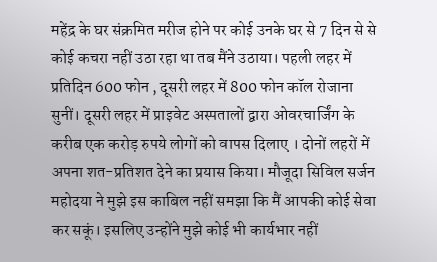महेंद्र के घर संक्रमित मरीज होने पर कोई उनके घर से 7 दिन से से कोई कचरा नहीं उठा रहा था तब मैंने उठाया। पहली लहर में प्रतिदिन 600 फोन , दूसरी लहर में 800 फोन कॉल रोजाना सुनीं। दूसरी लहर में प्राइवेट अस्पतालों द्वारा ओवरचार्जिंग के करीब एक करोड़ रुपये लोगों को वापस दिलाए । दोनों लहरों में अपना शत-प्रतिशत देने का प्रयास किया। मौजूदा सिविल सर्जन महोदया ने मुझे इस काबिल नहीं समझा कि मैं आपकी कोई सेवा कर सकूं। इसलिए उन्होंने मुझे कोई भी कार्यभार नहीं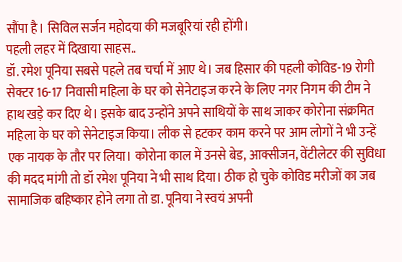सौंपा है। सिविल सर्जन महोदया की मजबूरियां रही होंगी।
पहली लहर में दिखाया साहस..
डॉ. रमेश पूनिया सबसे पहले तब चर्चा में आए थे। जब हिसार की पहली कोविड-19 रोगी सेक्टर 16-17 निवासी महिला के घर को सेनेटाइज करने के लिए नगर निगम की टीम ने हाथ खड़े कर दिए थे। इसके बाद उन्होंने अपने साथियों के साथ जाकर कोरोना संक्रमित महिला के घर को सेनेटाइज किया। लीक से हटकर काम करने पर आम लोगों ने भी उन्हें एक नायक के तौर पर लिया। कोरोना काल में उनसे बेड, आक्सीजन, वेंटीलेटर की सुविधा की मदद मांगी तो डॉ रमेश पूनिया ने भी साथ दिया। ठीक हो चुके कोविड मरीजों का जब सामाजिक बहिष्कार होने लगा तो डा. पूनिया ने स्वयं अपनी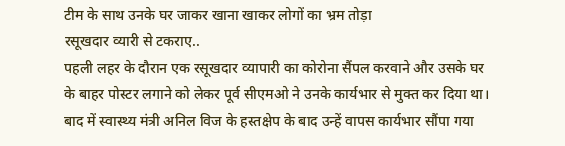टीम के साथ उनके घर जाकर खाना खाकर लोगों का भ्रम तोड़ा
रसूखदार व्यारी से टकराए..
पहली लहर के दौरान एक रसूखदार व्यापारी का कोरोना सैंपल करवाने और उसके घर के बाहर पोस्टर लगाने को लेकर पूर्व सीएमओ ने उनके कार्यभार से मुक्त कर दिया था। बाद में स्वास्थ्य मंत्री अनिल विज के हस्तक्षेप के बाद उन्हें वापस कार्यभार सौंपा गया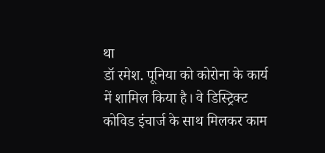था
डॉ रमेश. पूनिया को कोरोना के कार्य में शामिल किया है। वे डिस्ट्रिक्ट कोविड इंचार्ज के साथ मिलकर काम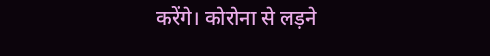करेंगे। कोरोना से लड़ने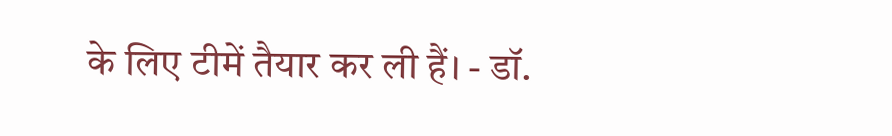के लिए टीमें तैयार कर ली हैं। - डॉ.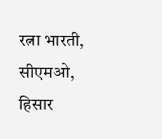रत्ना भारती, सीएमओ, हिसार